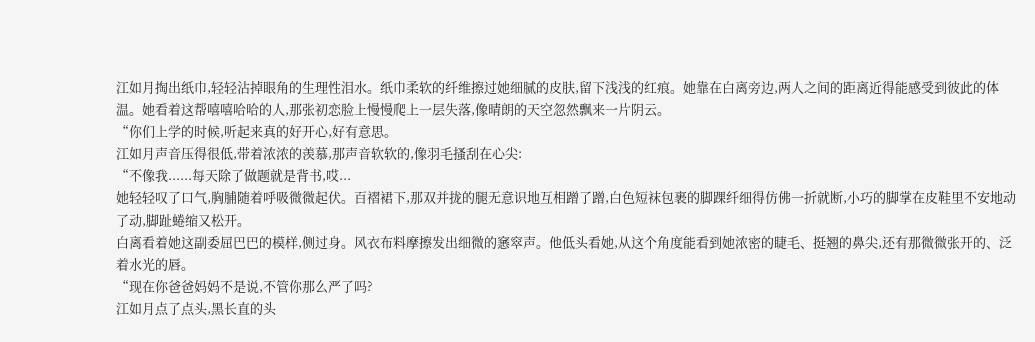江如月掏出纸巾,轻轻沾掉眼角的生理性泪水。纸巾柔软的纤维擦过她细腻的皮肤,留下浅浅的红痕。她靠在白离旁边,两人之间的距离近得能感受到彼此的体温。她看着这帮嘻嘻哈哈的人,那张初恋脸上慢慢爬上一层失落,像晴朗的天空忽然飘来一片阴云。
“你们上学的时候,听起来真的好开心,好有意思。
江如月声音压得很低,带着浓浓的羡慕,那声音软软的,像羽毛搔刮在心尖:
“不像我......每天除了做题就是背书,哎...
她轻轻叹了口气,胸脯随着呼吸微微起伏。百褶裙下,那双并拢的腿无意识地互相蹭了蹭,白色短袜包裹的脚踝纤细得仿佛一折就断,小巧的脚掌在皮鞋里不安地动了动,脚趾蜷缩又松开。
白离看着她这副委屈巴巴的模样,侧过身。风衣布料摩擦发出细微的窸窣声。他低头看她,从这个角度能看到她浓密的睫毛、挺翘的鼻尖,还有那微微张开的、泛着水光的唇。
“现在你爸爸妈妈不是说,不管你那么严了吗?
江如月点了点头,黑长直的头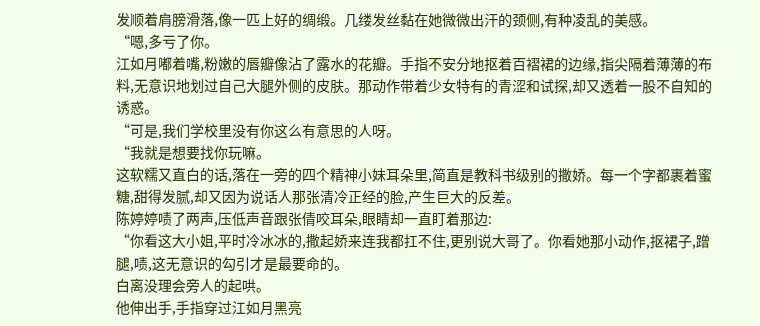发顺着肩膀滑落,像一匹上好的绸缎。几缕发丝黏在她微微出汗的颈侧,有种凌乱的美感。
“嗯,多亏了你。
江如月嘟着嘴,粉嫩的唇瓣像沾了露水的花瓣。手指不安分地抠着百褶裙的边缘,指尖隔着薄薄的布料,无意识地划过自己大腿外侧的皮肤。那动作带着少女特有的青涩和试探,却又透着一股不自知的诱惑。
“可是,我们学校里没有你这么有意思的人呀。
“我就是想要找你玩嘛。
这软糯又直白的话,落在一旁的四个精神小妹耳朵里,简直是教科书级别的撒娇。每一个字都裹着蜜糖,甜得发腻,却又因为说话人那张清冷正经的脸,产生巨大的反差。
陈婷婷啧了两声,压低声音跟张倩咬耳朵,眼睛却一直盯着那边:
“你看这大小姐,平时冷冰冰的,撒起娇来连我都扛不住,更别说大哥了。你看她那小动作,抠裙子,蹭腿,啧,这无意识的勾引才是最要命的。
白离没理会旁人的起哄。
他伸出手,手指穿过江如月黑亮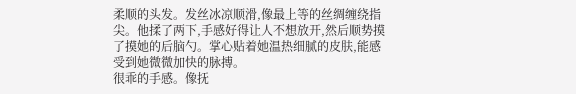柔顺的头发。发丝冰凉顺滑,像最上等的丝绸缠绕指尖。他揉了两下,手感好得让人不想放开,然后顺势摸了摸她的后脑勺。掌心贴着她温热细腻的皮肤,能感受到她微微加快的脉搏。
很乖的手感。像抚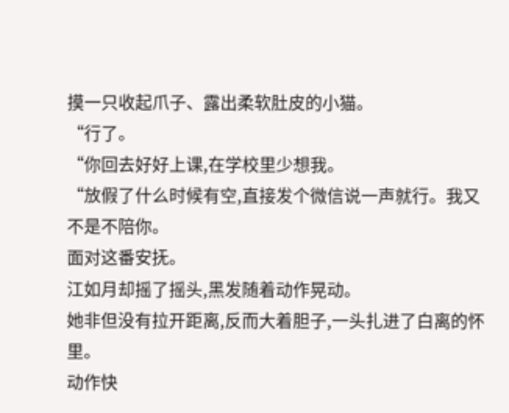摸一只收起爪子、露出柔软肚皮的小猫。
“行了。
“你回去好好上课,在学校里少想我。
“放假了什么时候有空,直接发个微信说一声就行。我又不是不陪你。
面对这番安抚。
江如月却摇了摇头,黑发随着动作晃动。
她非但没有拉开距离,反而大着胆子,一头扎进了白离的怀里。
动作快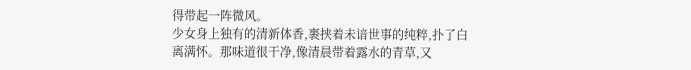得带起一阵微风。
少女身上独有的清新体香,裹挟着未谙世事的纯粹,扑了白离满怀。那味道很干净,像清晨带着露水的青草,又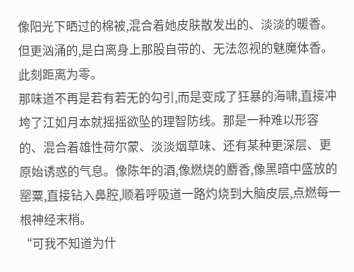像阳光下晒过的棉被,混合着她皮肤散发出的、淡淡的暖香。
但更汹涌的,是白离身上那股自带的、无法忽视的魅魔体香。
此刻距离为零。
那味道不再是若有若无的勾引,而是变成了狂暴的海啸,直接冲垮了江如月本就摇摇欲坠的理智防线。那是一种难以形容的、混合着雄性荷尔蒙、淡淡烟草味、还有某种更深层、更原始诱惑的气息。像陈年的酒,像燃烧的麝香,像黑暗中盛放的罂粟,直接钻入鼻腔,顺着呼吸道一路灼烧到大脑皮层,点燃每一根神经末梢。
“可我不知道为什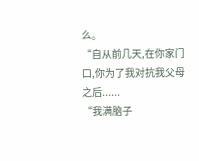么。
“自从前几天,在你家门口,你为了我对抗我父母之后......
“我满脑子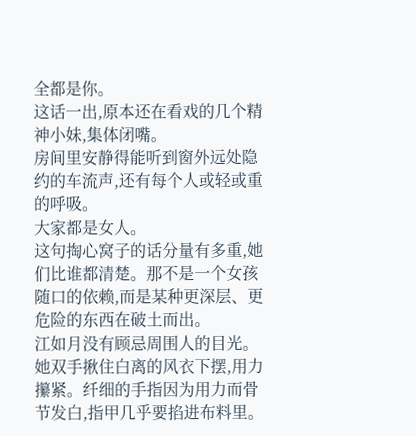全都是你。
这话一出,原本还在看戏的几个精神小妹,集体闭嘴。
房间里安静得能听到窗外远处隐约的车流声,还有每个人或轻或重的呼吸。
大家都是女人。
这句掏心窝子的话分量有多重,她们比谁都清楚。那不是一个女孩随口的依赖,而是某种更深层、更危险的东西在破土而出。
江如月没有顾忌周围人的目光。她双手揪住白离的风衣下摆,用力攥紧。纤细的手指因为用力而骨节发白,指甲几乎要掐进布料里。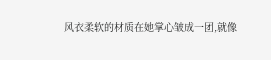风衣柔软的材质在她掌心皱成一团,就像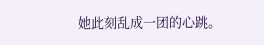她此刻乱成一团的心跳。